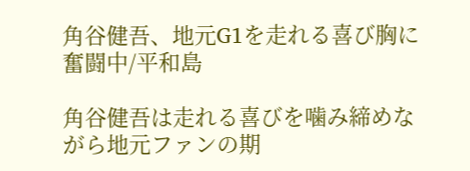角谷健吾、地元G1を走れる喜び胸に奮闘中/平和島

角谷健吾は走れる喜びを噛み締めながら地元ファンの期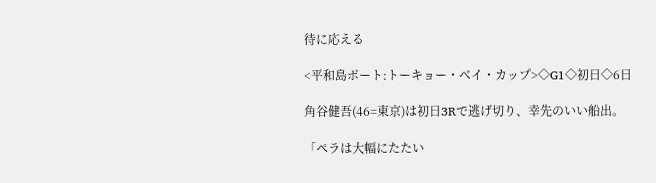待に応える

<平和島ボート:トーキョー・ベイ・カップ>◇G1◇初日◇6日

角谷健吾(46=東京)は初日3Rで逃げ切り、幸先のいい船出。

「ペラは大幅にたたい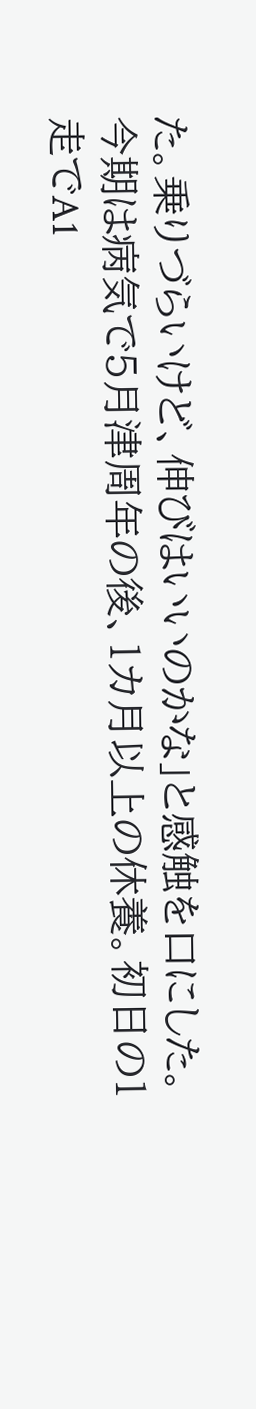た。乗りづらいけど、伸びはいいのかな」と感触を口にした。今期は病気で5月津周年の後、1カ月以上の休養。初日の1走でA1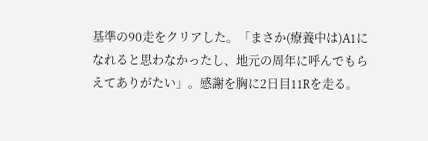基準の90走をクリアした。「まさか(療養中は)A1になれると思わなかったし、地元の周年に呼んでもらえてありがたい」。感謝を胸に2日目11Rを走る。